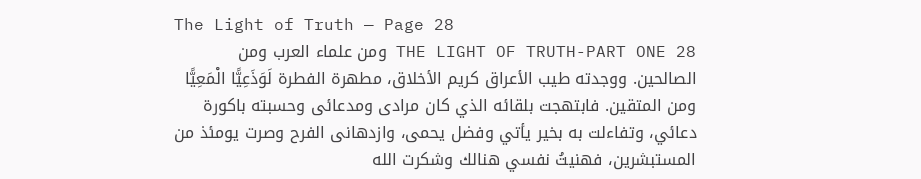The Light of Truth — Page 28
28 THE LIGHT OF TRUTH-PART ONE ومن علماء العرب ومن الصالحين. ووجدته طيب الأعراق كريم الأخلاق، مطهرة الفطرة لَوَذَعِيًّا الْمَعِيًّا ومن المتقين. فابتهجت بلقائه الذي كان مرادى ومدعائى وحسبته باكورة دعائي، وتفاءلت به بخير يأتي وفضل يحمى، وازدهانى الفرح وصرت يومئذ من المستبشرين، فهنيتُ نفسي هنالك وشكرت الله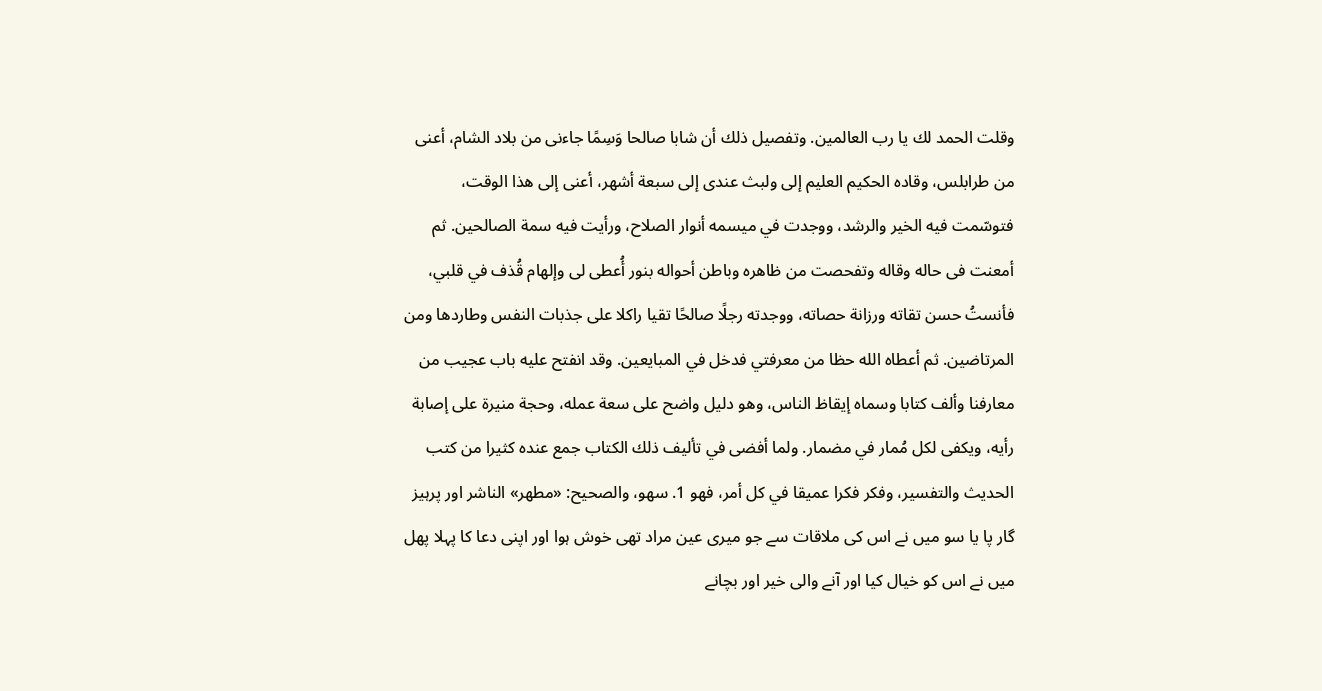وقلت الحمد لك يا رب العالمين. وتفصيل ذلك أن شابا صالحا وَسِمًا جاءنى من بلاد الشام، أعنى من طرابلس، وقاده الحكيم العليم إلى ولبث عندى إلى سبعة أشهر، أعنى إلى هذا الوقت، فتوسّمت فيه الخير والرشد، ووجدت في ميسمه أنوار الصلاح، ورأيت فيه سمة الصالحين. ثم أمعنت فى حاله وقاله وتفحصت من ظاهره وباطن أحواله بنور أُعطى لى وإلهام قُذف في قلبي، فأنستُ حسن تقاته ورزانة حصاته، ووجدته رجلًا صالحًا تقيا راكلا على جذبات النفس وطاردها ومن المرتاضين. ثم أعطاه الله حظا من معرفتي فدخل في المبايعين. وقد انفتح عليه باب عجيب من معارفنا وألف كتابا وسماه إيقاظ الناس، وهو دليل واضح على سعة عمله، وحجة منيرة على إصابة رأيه، ويكفى لكل مُمار في مضمار. ولما أفضى في تأليف ذلك الكتاب جمع عنده كثيرا من كتب الحديث والتفسير، وفكر فكرا عميقا في كل أمر، فهو 1. سهو، والصحيح: «مطهر» الناشر اور پرہیز گار پا یا سو میں نے اس کی ملاقات سے جو میری عین مراد تھی خوش ہوا اور اپنی دعا کا پہلا پھل میں نے اس کو خیال کیا اور آنے والی خیر اور بچانے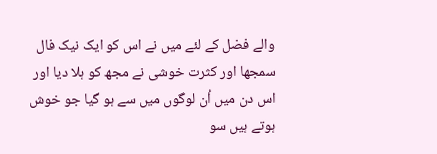والے فضل کے لئے میں نے اس کو ایک نیک فال سمجھا اور کثرت خوشی نے مجھ کو ہلا دیا اور اس دن میں اُن لوگوں میں سے ہو گیا جو خوش ہوتے ہیں سو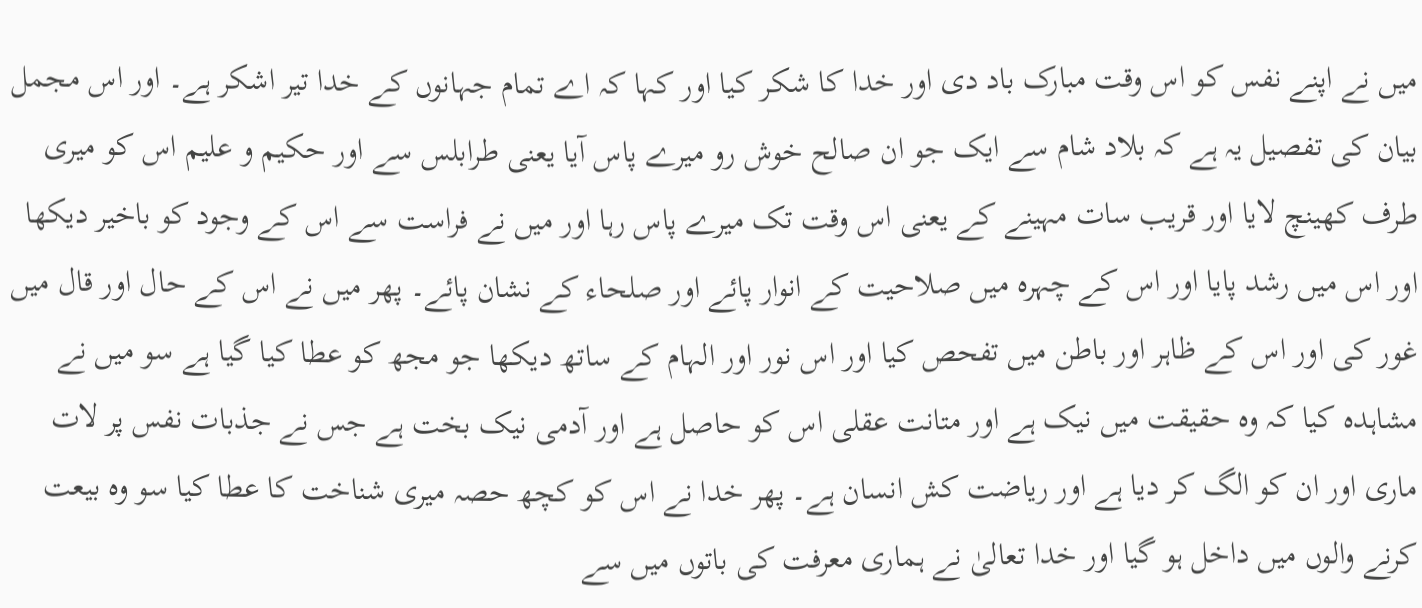میں نے اپنے نفس کو اس وقت مبارک باد دی اور خدا کا شکر کیا اور کہا کہ اے تمام جہانوں کے خدا تیر اشکر ہے۔ اور اس مجمل بیان کی تفصیل یہ ہے کہ بلاد شام سے ایک جو ان صالح خوش رو میرے پاس آیا یعنی طرابلس سے اور حکیم و علیم اس کو میری طرف کھینچ لایا اور قریب سات مہینے کے یعنی اس وقت تک میرے پاس رہا اور میں نے فراست سے اس کے وجود کو باخیر دیکھا اور اس میں رشد پایا اور اس کے چہرہ میں صلاحیت کے انوار پائے اور صلحاء کے نشان پائے۔ پھر میں نے اس کے حال اور قال میں غور کی اور اس کے ظاہر اور باطن میں تفحص کیا اور اس نور اور الہام کے ساتھ دیکھا جو مجھ کو عطا کیا گیا ہے سو میں نے مشاہدہ کیا کہ وہ حقیقت میں نیک ہے اور متانت عقلی اس کو حاصل ہے اور آدمی نیک بخت ہے جس نے جذبات نفس پر لات ماری اور ان کو الگ کر دیا ہے اور ریاضت کش انسان ہے۔ پھر خدا نے اس کو کچھ حصہ میری شناخت کا عطا کیا سو وہ بیعت کرنے والوں میں داخل ہو گیا اور خدا تعالیٰ نے ہماری معرفت کی باتوں میں سے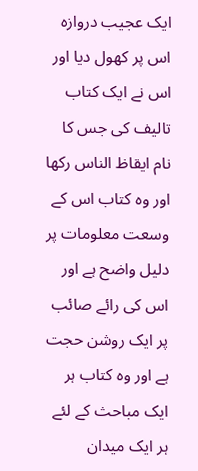ایک عجیب دروازہ اس پر کھول دیا اور اس نے ایک کتاب تالیف کی جس کا نام ایقاظ الناس رکھا اور وہ کتاب اس کے وسعت معلومات پر دلیل واضح ہے اور اس کی رائے صائب پر ایک روشن حجت ہے اور وہ کتاب ہر ایک مباحث کے لئے ہر ایک میدان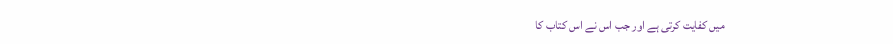میں کفایت کرتی ہے اور جب اس نے اس کتاب کا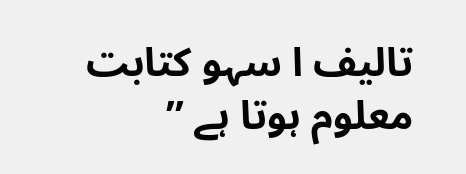تالیف ا سہو کتابت معلوم ہوتا ہے ”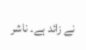نے زائد ہے۔ ناشر